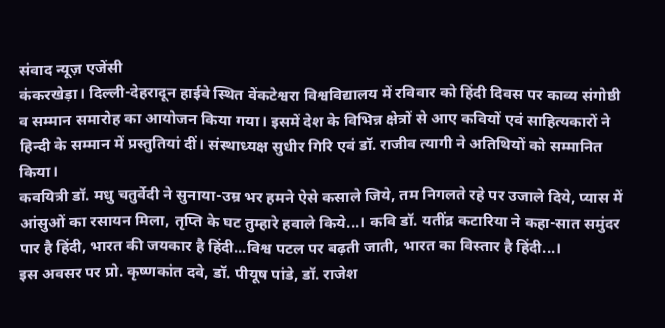संवाद न्यूज़ एजेंसी
कंकरखेड़ा। दिल्ली-देहरादून हाईवे स्थित वेंकटेश्वरा विश्वविद्यालय में रविवार को हिंदी दिवस पर काव्य संगोष्ठी व सम्मान समारोह का आयोजन किया गया। इसमें देश के विभिन्न क्षेत्रों से आए कवियों एवं साहित्यकारों ने हिन्दी के सम्मान में प्रस्तुतियां दीं। संस्थाध्यक्ष सुधीर गिरि एवं डॉ. राजीव त्यागी ने अतिथियों को सम्मानित किया।
कवयित्री डॉ. मधु चतुर्वेदी ने सुनाया-उम्र भर हमने ऐसे कसाले जिये, तम निगलते रहे पर उजाले दिये, प्यास में आंसुओं का रसायन मिला, तृप्ति के घट तुम्हारे हवाले किये...। कवि डॉ. यतींद्र कटारिया ने कहा-सात समुंदर पार है हिंदी, भारत की जयकार है हिंदी...विश्व पटल पर बढ़ती जाती, भारत का विस्तार है हिंदी...।
इस अवसर पर प्रो. कृष्णकांत दवे, डॉ. पीयूष पांडे, डॉ. राजेश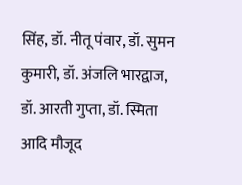सिंह, डॉ. नीतू पंवार, डॉ. सुमन कुमारी, डॉ. अंजलि भारद्वाज, डॉ. आरती गुप्ता, डॉ. स्मिता आदि मौजूद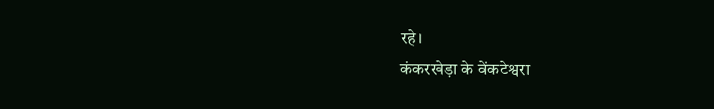रहे।
कंकरखेड़ा के वेंकटेश्वरा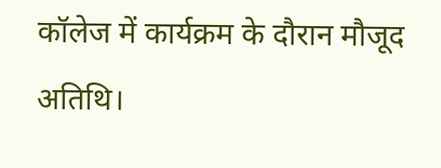कॉलेज में कार्यक्रम के दौरान मौजूद अतिथि।